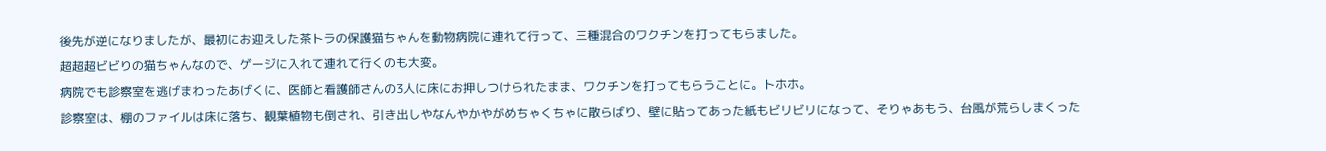後先が逆になりましたが、最初にお迎えした茶トラの保護猫ちゃんを動物病院に連れて行って、三種混合のワクチンを打ってもらました。
超超超ビビりの猫ちゃんなので、ゲージに入れて連れて行くのも大変。
病院でも診察室を逃げまわったあげくに、医師と看護師さんの3人に床にお押しつけられたまま、ワクチンを打ってもらうことに。トホホ。
診察室は、棚のファイルは床に落ち、観葉植物も倒され、引き出しやなんやかやがめちゃくちゃに散らばり、壁に貼ってあった紙もビリビリになって、そりゃあもう、台風が荒らしまくった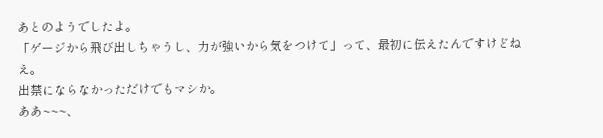あとのようでしたよ。
「ゲージから飛び出しちゃうし、力が強いから気をつけて」って、最初に伝えたんですけどねえ。
出禁にならなかっただけでもマシか。
ああ~~~、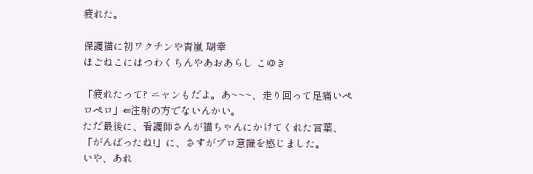疲れた。

保護猫に初ワクチンや青嵐 瑚幸
ほごねこにはつわくちんやあおあらし こゆき

「疲れたって? ニャンもだよ。あ~~~、走り回って足痛いペロペロ」⇚注射の方でないんかい。
ただ最後に、看護師さんが猫ちゃんにかけてくれた言葉、「がんばったね!」に、さすがプロ意識を感じました。
いや、あれ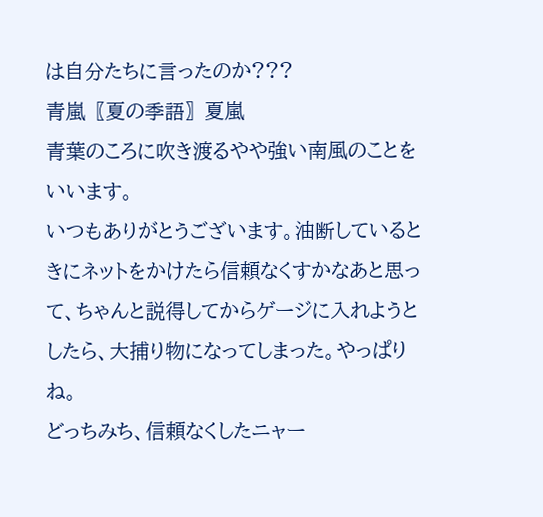は自分たちに言ったのか???
青嵐〖夏の季語〗夏嵐
青葉のころに吹き渡るやや強い南風のことをいいます。
いつもありがとうございます。油断しているときにネットをかけたら信頼なくすかなあと思って、ちゃんと説得してからゲージに入れようとしたら、大捕り物になってしまった。やっぱりね。
どっちみち、信頼なくしたニャー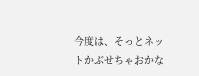今度は、そっとネットかぶせちゃおかな